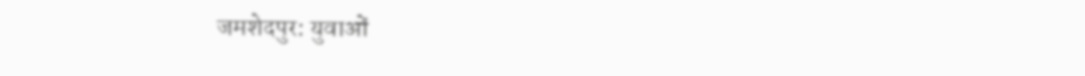जमशेदपुर: युवाओं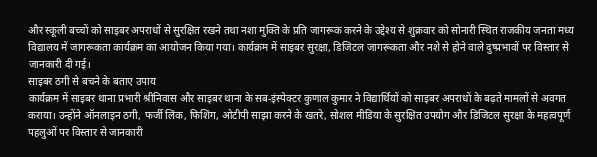और स्कूली बच्चों को साइबर अपराधों से सुरक्षित रखने तथा नशा मुक्ति के प्रति जागरूक करने के उद्देश्य से शुक्रवार को सोनारी स्थित राजकीय जनता मध्य विद्यालय में जागरूकता कार्यक्रम का आयोजन किया गया। कार्यक्रम में साइबर सुरक्षा, डिजिटल जागरूकता और नशे से होने वाले दुष्प्रभावों पर विस्तार से जानकारी दी गई।
साइबर ठगी से बचने के बताए उपाय
कार्यक्रम में साइबर थाना प्रभारी श्रीनिवास और साइबर थाना के सब-इंस्पेक्टर कुणाल कुमार ने विद्यार्थियों को साइबर अपराधों के बढ़ते मामलों से अवगत कराया। उन्होंने ऑनलाइन ठगी, फर्जी लिंक, फिशिंग, ओटीपी साझा करने के खतरे, सोशल मीडिया के सुरक्षित उपयोग और डिजिटल सुरक्षा के महत्वपूर्ण पहलुओं पर विस्तार से जानकारी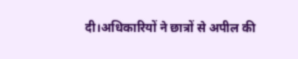दी।अधिकारियों ने छात्रों से अपील की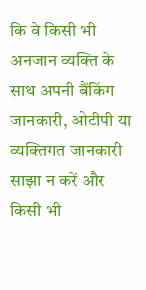कि वे किसी भी अनजान व्यक्ति के साथ अपनी बैंकिंग जानकारी, ओटीपी या व्यक्तिगत जानकारी साझा न करें और किसी भी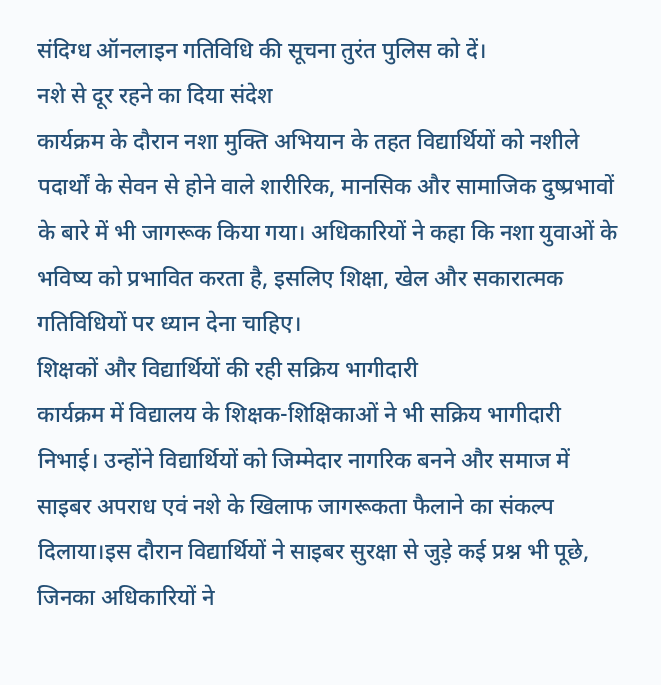संदिग्ध ऑनलाइन गतिविधि की सूचना तुरंत पुलिस को दें।
नशे से दूर रहने का दिया संदेश
कार्यक्रम के दौरान नशा मुक्ति अभियान के तहत विद्यार्थियों को नशीले पदार्थों के सेवन से होने वाले शारीरिक, मानसिक और सामाजिक दुष्प्रभावों के बारे में भी जागरूक किया गया। अधिकारियों ने कहा कि नशा युवाओं के भविष्य को प्रभावित करता है, इसलिए शिक्षा, खेल और सकारात्मक गतिविधियों पर ध्यान देना चाहिए।
शिक्षकों और विद्यार्थियों की रही सक्रिय भागीदारी
कार्यक्रम में विद्यालय के शिक्षक-शिक्षिकाओं ने भी सक्रिय भागीदारी निभाई। उन्होंने विद्यार्थियों को जिम्मेदार नागरिक बनने और समाज में साइबर अपराध एवं नशे के खिलाफ जागरूकता फैलाने का संकल्प दिलाया।इस दौरान विद्यार्थियों ने साइबर सुरक्षा से जुड़े कई प्रश्न भी पूछे, जिनका अधिकारियों ने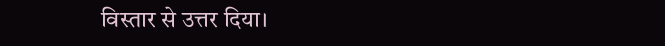विस्तार से उत्तर दिया।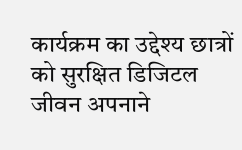कार्यक्रम का उद्देश्य छात्रों को सुरक्षित डिजिटल जीवन अपनाने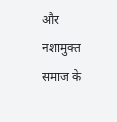और नशामुक्त समाज के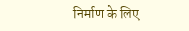निर्माण के लिए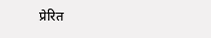प्रेरित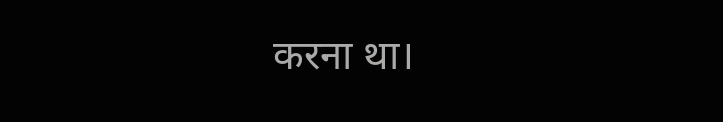करना था।